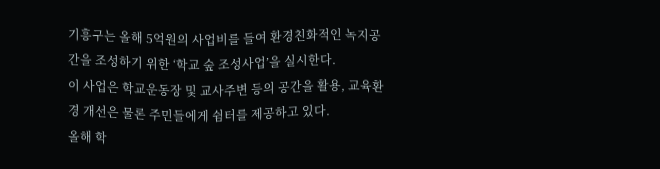기흥구는 올해 5억원의 사업비를 들여 환경친화적인 녹지공간을 조성하기 위한 ‘학교 숲 조성사업’을 실시한다.
이 사업은 학교운동장 및 교사주변 등의 공간을 활용, 교육환경 개선은 물론 주민들에게 쉼터를 제공하고 있다.
올해 학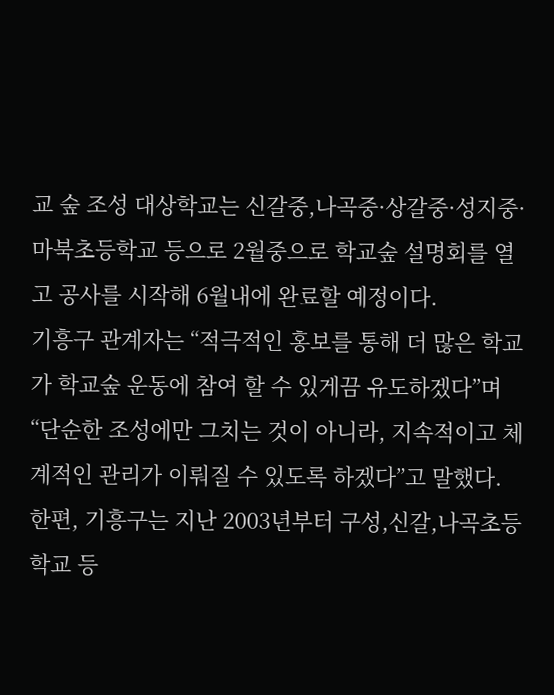교 숲 조성 대상학교는 신갈중,나곡중·상갈중·성지중·마북초등학교 등으로 2월중으로 학교숲 설명회를 열고 공사를 시작해 6월내에 완료할 예정이다.
기흥구 관계자는 “적극적인 홍보를 통해 더 많은 학교가 학교숲 운동에 참여 할 수 있게끔 유도하겠다”며 “단순한 조성에만 그치는 것이 아니라, 지속적이고 체계적인 관리가 이뤄질 수 있도록 하겠다”고 말했다.
한편, 기흥구는 지난 2003년부터 구성,신갈,나곡초등학교 등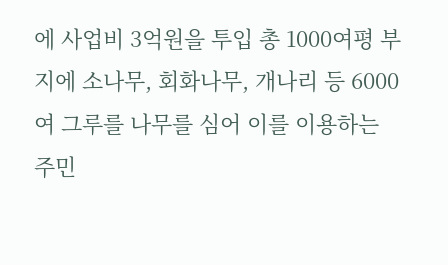에 사업비 3억원을 투입 총 1000여평 부지에 소나무, 회화나무, 개나리 등 6000여 그루를 나무를 심어 이를 이용하는 주민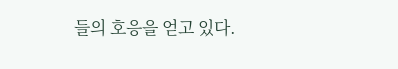들의 호응을 얻고 있다.